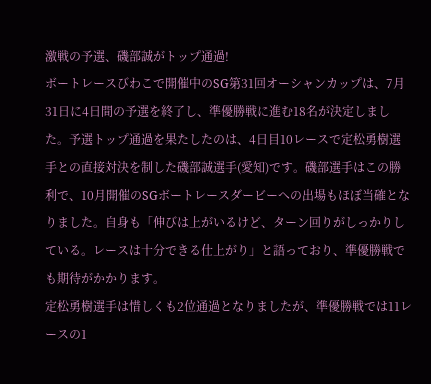激戦の予選、磯部誠がトップ通過!
ボートレースびわこで開催中のSG第31回オーシャンカップは、7月31日に4日間の予選を終了し、準優勝戦に進む18名が決定しました。予選トップ通過を果たしたのは、4日目10レースで定松勇樹選手との直接対決を制した磯部誠選手(愛知)です。磯部選手はこの勝利で、10月開催のSGボートレースダービーへの出場もほぼ当確となりました。自身も「伸びは上がいるけど、ターン回りがしっかりしている。レースは十分できる仕上がり」と語っており、準優勝戦でも期待がかかります。
定松勇樹選手は惜しくも2位通過となりましたが、準優勝戦では11レースの1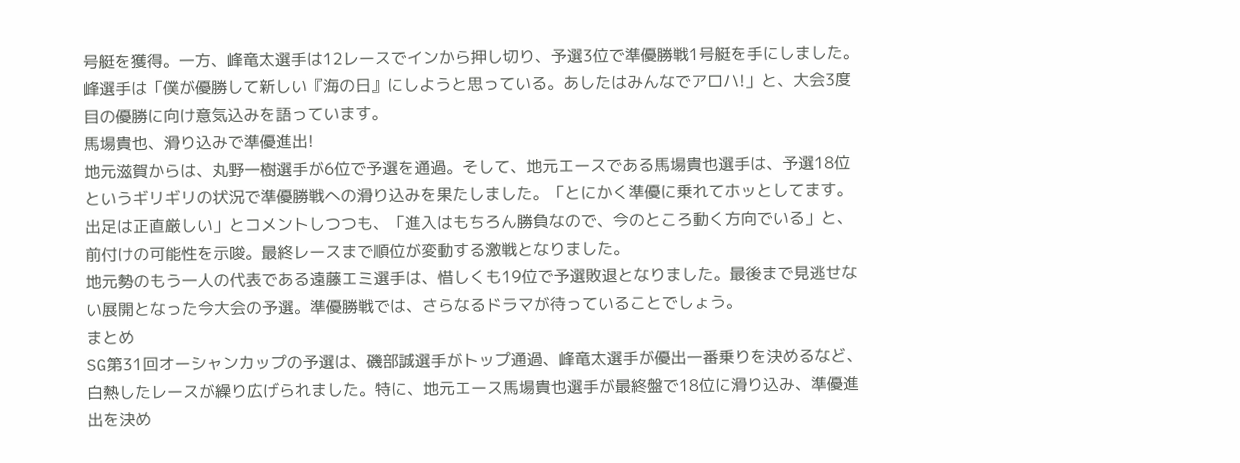号艇を獲得。一方、峰竜太選手は12レースでインから押し切り、予選3位で準優勝戦1号艇を手にしました。峰選手は「僕が優勝して新しい『海の日』にしようと思っている。あしたはみんなでアロハ!」と、大会3度目の優勝に向け意気込みを語っています。
馬場貴也、滑り込みで準優進出!
地元滋賀からは、丸野一樹選手が6位で予選を通過。そして、地元エースである馬場貴也選手は、予選18位というギリギリの状況で準優勝戦への滑り込みを果たしました。「とにかく準優に乗れてホッとしてます。出足は正直厳しい」とコメントしつつも、「進入はもちろん勝負なので、今のところ動く方向でいる」と、前付けの可能性を示唆。最終レースまで順位が変動する激戦となりました。
地元勢のもう一人の代表である遠藤エミ選手は、惜しくも19位で予選敗退となりました。最後まで見逃せない展開となった今大会の予選。準優勝戦では、さらなるドラマが待っていることでしょう。
まとめ
SG第31回オーシャンカップの予選は、磯部誠選手がトップ通過、峰竜太選手が優出一番乗りを決めるなど、白熱したレースが繰り広げられました。特に、地元エース馬場貴也選手が最終盤で18位に滑り込み、準優進出を決め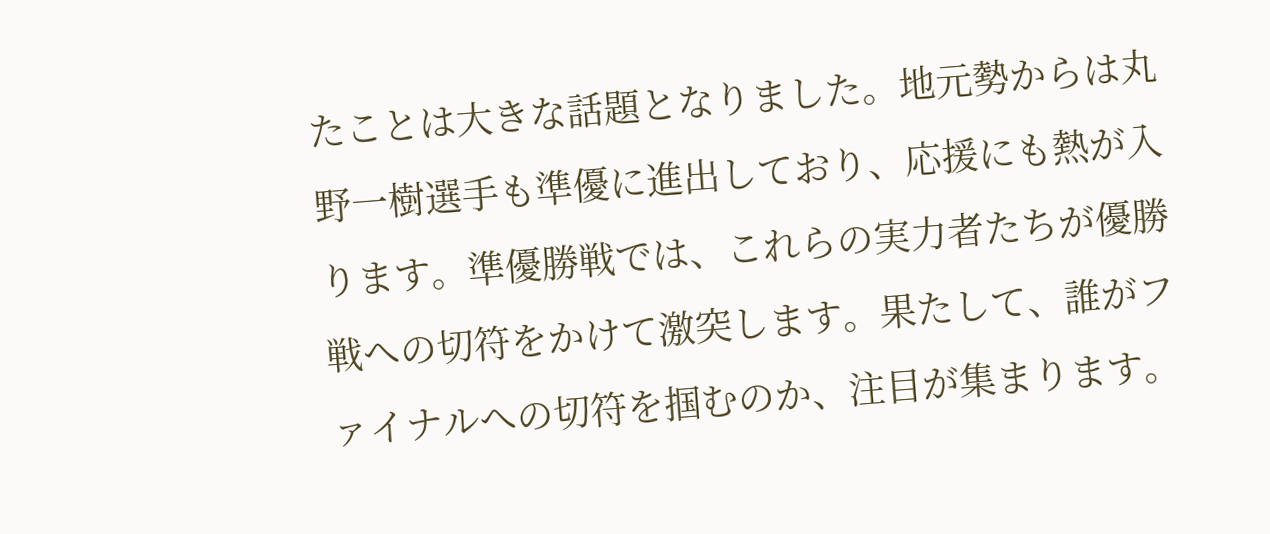たことは大きな話題となりました。地元勢からは丸野一樹選手も準優に進出しており、応援にも熱が入ります。準優勝戦では、これらの実力者たちが優勝戦への切符をかけて激突します。果たして、誰がファイナルへの切符を掴むのか、注目が集まります。